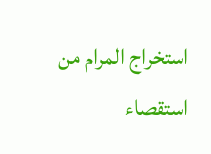استخراج المرام من استقصاء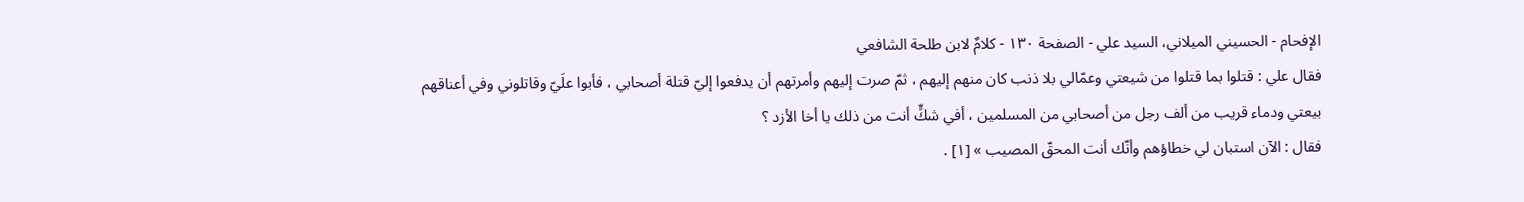الإفحام - الحسيني الميلاني، السيد علي - الصفحة ١٣٠ - كلامٌ لابن طلحة الشافعي
فقال علي : قتلوا بما قتلوا من شيعتي وعمّالي بلا ذنب كان منهم إليهم ، ثمّ صرت إليهم وأمرتهم أن يدفعوا إليّ قتلة أصحابي ، فأبوا علَيّ وقاتلوني وفي أعناقهم بيعتي ودماء قريب من ألف رجل من أصحابي من المسلمين ، أفي شكٍّ أنت من ذلك يا أخا الأزد ؟
فقال : الآن استبان لي خطاؤهم وأنّك أنت المحقّ المصيب » [١] .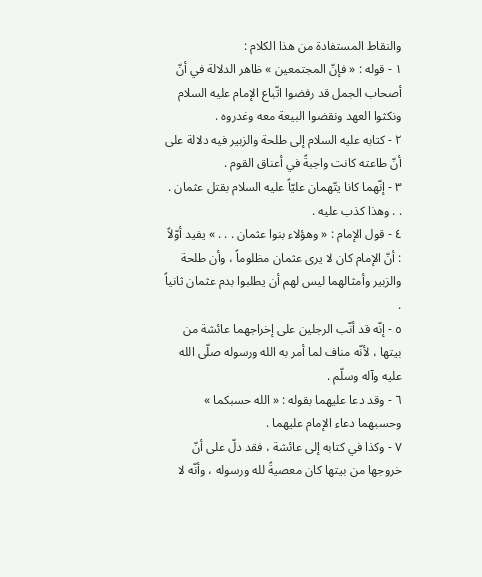والنقاط المستفادة من هذا الكلام :
١ - قوله : « فإنّ المجتمعين » ظاهر الدلالة في أنّ أصحاب الجمل قد رفضوا اتّباع الإمام عليه السلام ونكثوا العهد ونقضوا البيعة معه وغدروه .
٢ - كتابه عليه السلام إلى طلحة والزبير فيه دلالة على أنّ طاعته كانت واجبةً في أعناق القوم .
٣ - إنّهما كانا يتّهمان عليّاً عليه السلام بقتل عثمان . . . وهذا كذب عليه .
٤ - قول الإمام : « وهؤلاء بنوا عثمان . . . » يفيد أوّلاً : أنّ الإمام كان لا يرى عثمان مظلوماً ، وأن طلحة والزبير وأمثالهما ليس لهم أن يطلبوا بدم عثمان ثانياً .
٥ - إنّه قد أنّب الرجلين على إخراجهما عائشة من بيتها ، لأنّه مناف لما أمر به الله ورسوله صلّى الله عليه وآله وسلّم .
٦ - وقد دعا عليهما بقوله : « الله حسبكما » وحسبهما دعاء الإمام عليهما .
٧ - وكذا في كتابه إلى عائشة ، فقد دلّ على أنّ خروجها من بيتها كان معصيةً لله ورسوله ، وأنّه لا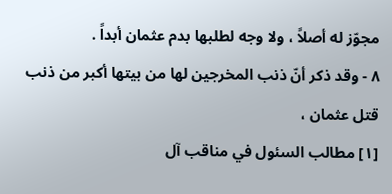مجوّز له أصلاً ، ولا وجه لطلبها بدم عثمان أبداً .
٨ - وقد ذكر أنّ ذنب المخرجين لها من بيتها أكبر من ذنب قتل عثمان ،
[١] مطالب السئول في مناقب آل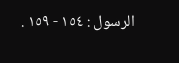الرسول : ١٥٤ - ١٥٩ .